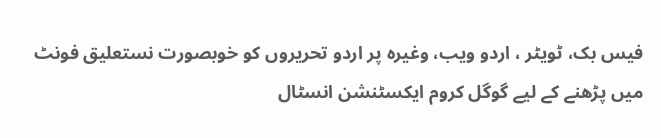فیس بک، ٹویٹر ، اردو ویب، وغیرہ پر اردو تحریروں کو خوبصورت نستعلیق فونٹ میں پڑھنے کے لیے گوگل کروم ایکسٹنشن انسٹال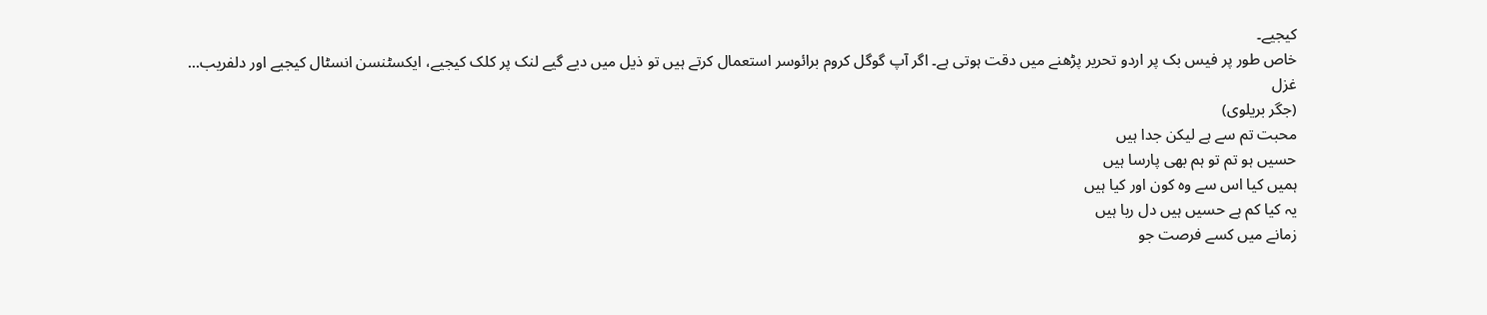کیجیے۔
خاص طور پر فیس بک پر اردو تحریر پڑھنے میں دقت ہوتی ہے۔ اگر آپ گوگل کروم برائوسر استعمال کرتے ہیں تو ذیل میں دیے گیے لنک پر کلک کیجیے، ایکسٹنسن انسٹال کیجیے اور دلفریب...
غزل
(جگر بریلوی)
محبت تم سے ہے لیکن جدا ہیں
حسیں ہو تم تو ہم بھی پارسا ہیں
ہمیں کیا اس سے وہ کون اور کیا ہیں
یہ کیا کم ہے حسیں ہیں دل ربا ہیں
زمانے میں کسے فرصت جو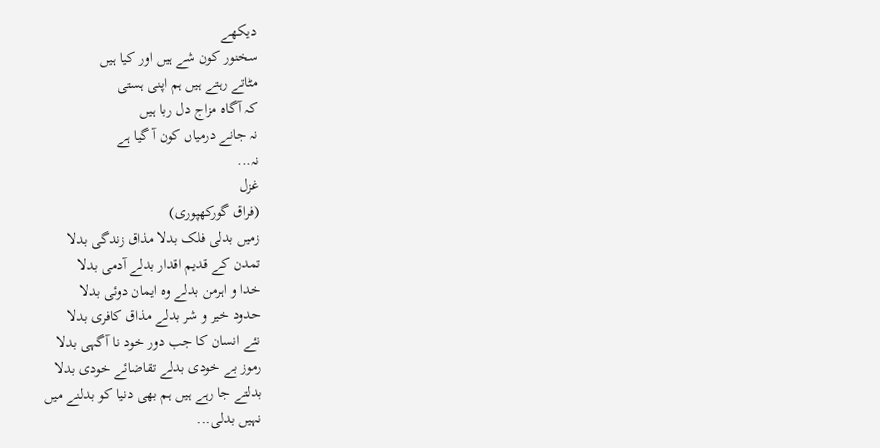دیکھے
سخنور کون شے ہیں اور کیا ہیں
مٹاتے رہتے ہیں ہم اپنی ہستی
کہ آگاہ مزاج دل ربا ہیں
نہ جانے درمیاں کون آ گیا ہے
نہ...
غزل
(فراق گورکھپوری)
زمیں بدلی فلک بدلا مذاق زندگی بدلا
تمدن کے قدیم اقدار بدلے آدمی بدلا
خدا و اہرمن بدلے وہ ایمان دوئی بدلا
حدود خیر و شر بدلے مذاق کافری بدلا
نئے انسان کا جب دور خود نا آگہی بدلا
رموز بے خودی بدلے تقاضائے خودی بدلا
بدلتے جا رہے ہیں ہم بھی دنیا کو بدلنے میں
نہیں بدلی...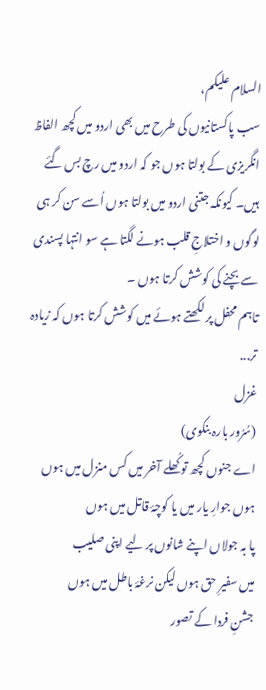السلام علیکم،
سب پاکستانیوں کی طرح میں بھی اردو میں کچھ الفاظ انگریزی کے بولتا ہوں جو کہ اردو میں رچ بس گئے ہیں۔ کیونکہ جتنی اردو میں بولتا ہوں اُسے سن کر ہی لوگوں و اختلاجِ قلب ہونے لگتا ہے سو انتہا پسندی سے بچنے کی کوشش کرتا ہوں ۔
تاہم محفل پر لکھتے ہوئے میں کوشش کرتا ہوں کہ زیادہ تر...
غزل
(سُرُور بارہ بنکوی)
اے جنوں کچھ تو کُھلے آخر میں کس منزل میں ہوں
ہوں جوارِ یار میں یا کوچۂ قاتل میں ہوں
پا بہ جولاں اپنے شانوں پر لیے اپنی صلیب
میں سفیرِ حق ہوں لیکن نرغۂ باطل میں ہوں
جشنِ فردا کے تصور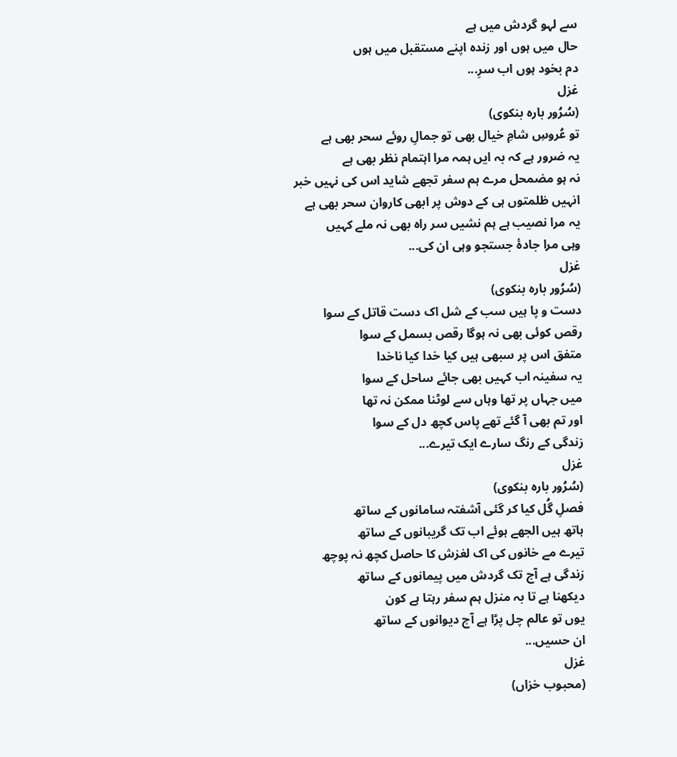سے لہو گردش میں ہے
حال میں ہوں اور زندہ اپنے مستقبل میں ہوں
دم بخود ہوں اب سرِ...
غزل
(سُرُور بارہ بنکوی)
تو عُروسِ شامِ خیال بھی تو جمالِ روئے سحر بھی ہے
یہ ضرور ہے کہ بہ ایں ہمہ مرا اہتمام نظر بھی ہے
نہ ہو مضمحل مرے ہم سفر تجھے شاید اس کی نہیں خبر
انہیں ظلمتوں ہی کے دوش پر ابھی کاروان سحر بھی ہے
یہ مرا نصیب ہے ہم نشیں سر راہ بھی نہ ملے کہیں
وہی مرا جادۂ جستجو وہی ان کی...
غزل
(سُرُور بارہ بنکوی)
دست و پا ہیں سب کے شل اک دست قاتل کے سوا
رقص کوئی بھی نہ ہوگا رقص بسمل کے سوا
متفق اس پر سبھی ہیں کیا خدا کیا ناخدا
یہ سفینہ اب کہیں بھی جائے ساحل کے سوا
میں جہاں پر تھا وہاں سے لوٹنا ممکن نہ تھا
اور تم بھی آ گئے تھے پاس کچھ دل کے سوا
زندگی کے رنگ سارے ایک تیرے...
غزل
(سُرُور بارہ بنکوی)
فصلِ گُل کیا کر گئی آشفتہ سامانوں کے ساتھ
ہاتھ ہیں الجھے ہوئے اب تک گریبانوں کے ساتھ
تیرے مے خانوں کی اک لغزش کا حاصل کچھ نہ پوچھ
زندگی ہے آج تک گردش میں پیمانوں کے ساتھ
دیکھنا ہے تا بہ منزل ہم سفر رہتا ہے کون
یوں تو عالم چل پڑا ہے آج دیوانوں کے ساتھ
ان حسیں...
غزل
(محبوب خزاں)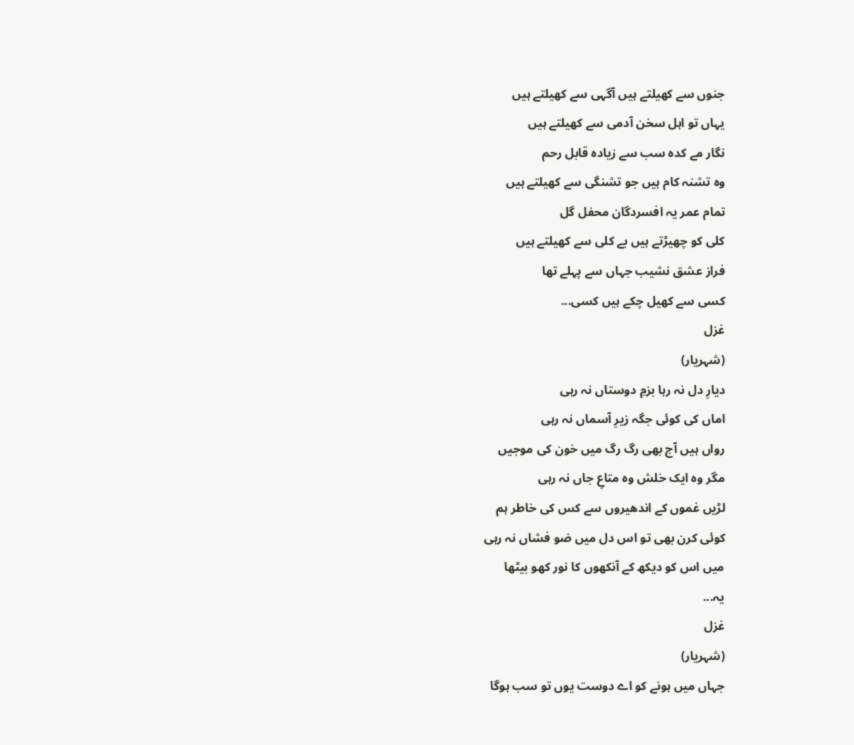جنوں سے کھیلتے ہیں آگہی سے کھیلتے ہیں
یہاں تو اہل سخن آدمی سے کھیلتے ہیں
نگار مے کدہ سب سے زیادہ قابل رحم
وہ تشنہ کام ہیں جو تشنگی سے کھیلتے ہیں
تمام عمر یہ افسردگان محفل گل
کلی کو چھیڑتے ہیں بے کلی سے کھیلتے ہیں
فراز عشق نشیب جہاں سے پہلے تھا
کسی سے کھیل چکے ہیں کسی...
غزل
(شہریار)
دیارِ دل نہ رہا بزمِ دوستاں نہ رہی
اماں کی کوئی جگہ زیرِ آسماں نہ رہی
رواں ہیں آج بھی رگ رگ میں خون کی موجیں
مگر وہ ایک خلش وہ متاعِ جاں نہ رہی
لڑیں غموں کے اندھیروں سے کس کی خاطر ہم
کوئی کرن بھی تو اس دل میں ضو فشاں نہ رہی
میں اس کو دیکھ کے آنکھوں کا نور کھو بیٹھا
یہ...
غزل
(شہریار)
جہاں میں ہونے کو اے دوست یوں تو سب ہوگا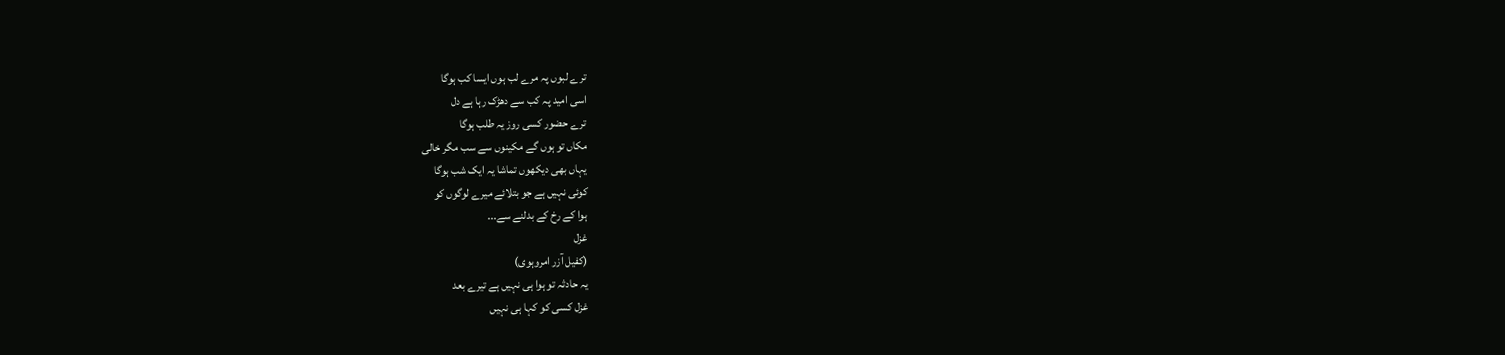ترے لبوں پہ مرے لب ہوں ایسا کب ہوگا
اسی امید پہ کب سے دھڑک رہا ہے دل
ترے حضور کسی روز یہ طلب ہوگا
مکاں تو ہوں گے مکینوں سے سب مگر خالی
یہاں بھی دیکھوں تماشا یہ ایک شب ہوگا
کوئی نہیں ہے جو بتلائے میرے لوگوں کو
ہوا کے رخ کے بدلنے سے...
غزل
(کفیل آزر امروہوی)
یہ حادثہ تو ہوا ہی نہیں ہے تیرے بعد
غزل کسی کو کہا ہی نہیں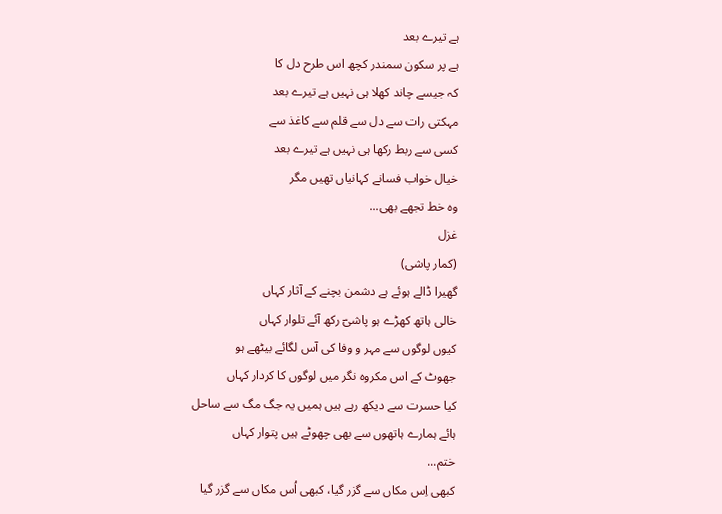ہے تیرے بعد
ہے پر سکون سمندر کچھ اس طرح دل کا
کہ جیسے چاند کھلا ہی نہیں ہے تیرے بعد
مہکتی رات سے دل سے قلم سے کاغذ سے
کسی سے ربط رکھا ہی نہیں ہے تیرے بعد
خیال خواب فسانے کہانیاں تھیں مگر
وہ خط تجھے بھی...
غزل
(کمار پاشی)
گھیرا ڈالے ہوئے ہے دشمن بچنے کے آثار کہاں
خالی ہاتھ کھڑے ہو پاشیؔ رکھ آئے تلوار کہاں
کیوں لوگوں سے مہر و وفا کی آس لگائے بیٹھے ہو
جھوٹ کے اس مکروہ نگر میں لوگوں کا کردار کہاں
کیا حسرت سے دیکھ رہے ہیں ہمیں یہ جگ مگ سے ساحل
ہائے ہمارے ہاتھوں سے بھی چھوٹے ہیں پتوار کہاں
ختم...
کبھی اِس مکاں سے گزر گیا، کبھی اُس مکاں سے گزر گیا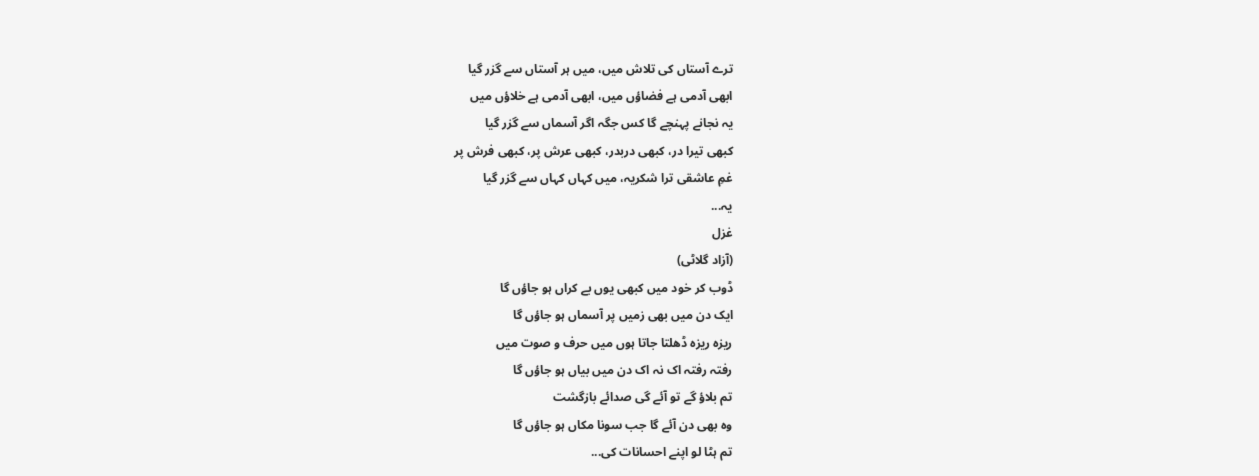ترے آستاں کی تلاش میں، میں ہر آستاں سے گزر گیا
ابھی آدمی ہے فضاؤں میں، ابھی آدمی ہے خلاؤں میں
یہ نجانے پہنچے گا کس جگہ اگر آسماں سے گزر گیا
کبھی تیرا در، کبھی دربدر، کبھی عرش پر، کبھی فرش پر
غمِ عاشقی ترا شکریہ، میں کہاں کہاں سے گزر گیا
یہ...
غزل
(آزاد گلاٹی)
ڈوب کر خود میں کبھی یوں بے کراں ہو جاؤں گا
ایک دن میں بھی زمیں پر آسماں ہو جاؤں گا
ریزہ ریزہ ڈھلتا جاتا ہوں میں حرف و صوت میں
رفتہ رفتہ اک نہ اک دن میں بیاں ہو جاؤں گا
تم بلاؤ گے تو آئے گی صدائے بازگشت
وہ بھی دن آئے گا جب سونا مکاں ہو جاؤں گا
تم ہٹا لو اپنے احسانات کی...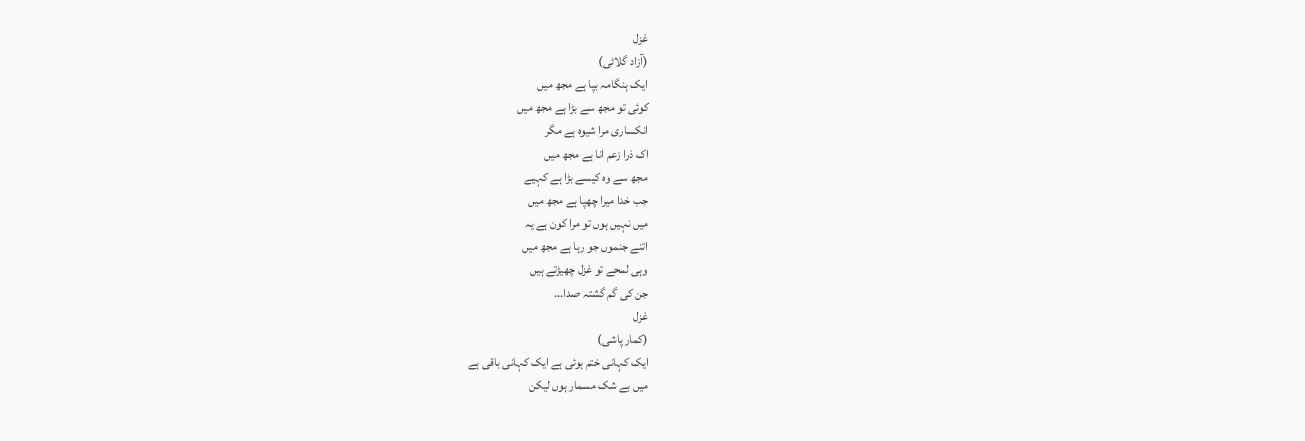غزل
(آزاد گلاٹی)
ایک ہنگامہ بپا ہے مجھ میں
کوئی تو مجھ سے بڑا ہے مجھ میں
انکساری مرا شیوہ ہے مگر
اک ذرا زعم انا ہے مجھ میں
مجھ سے وہ کیسے بڑا ہے کہیے
جب خدا میرا چھپا ہے مجھ میں
میں نہیں ہوں تو مرا کون ہے یہ
اتنے جنموں جو رہا ہے مجھ میں
وہی لمحے تو غزل چھیڑتے ہیں
جن کی گم گشتہ صدا...
غزل
(کمار پاشی)
ایک کہانی ختم ہوئی ہے ایک کہانی باقی ہے
میں بے شک مسمار ہوں لیکن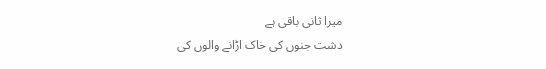میرا ثانی باقی ہے
دشت جنوں کی خاک اڑانے والوں کی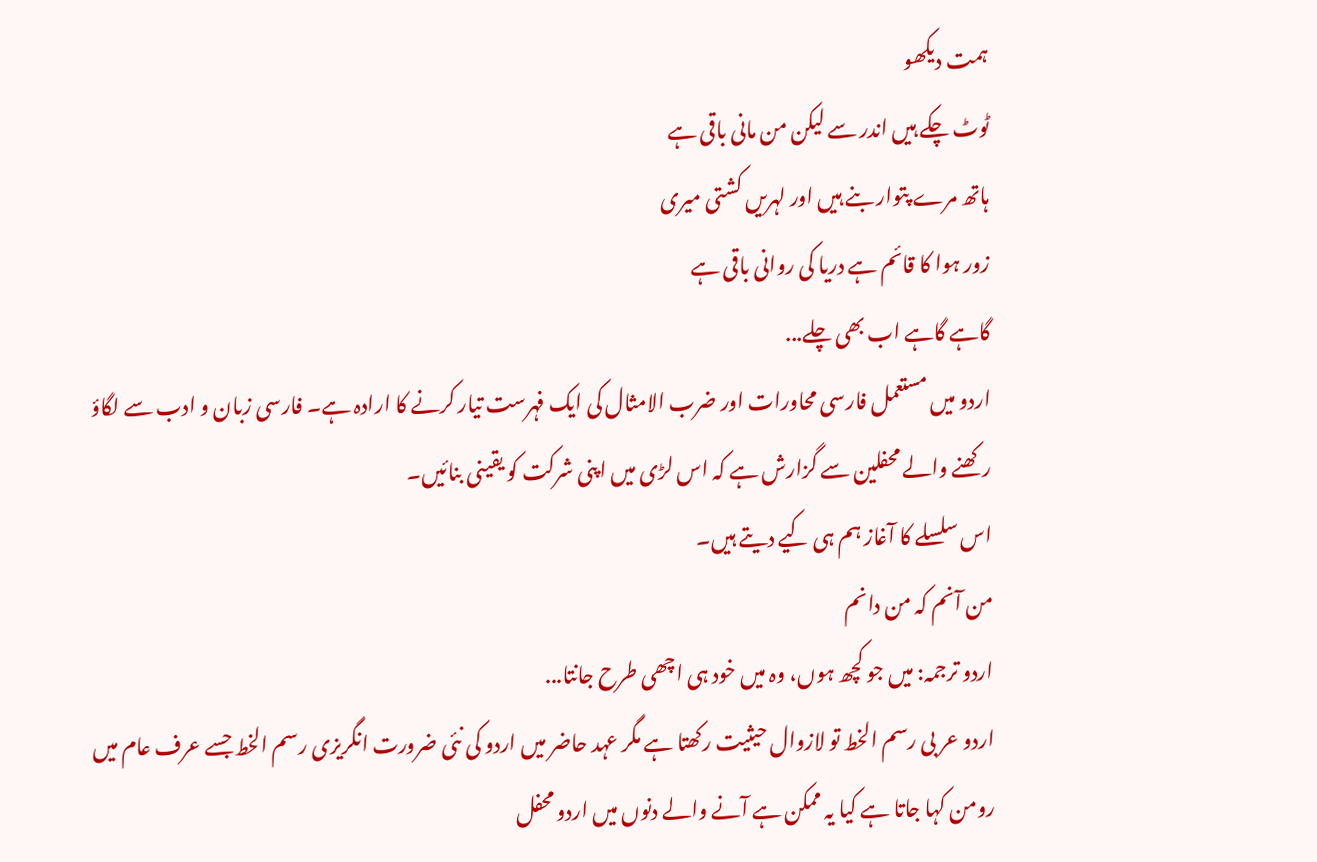ہمت دیکھو
ٹوٹ چکے ہیں اندر سے لیکن من مانی باقی ہے
ہاتھ مرے پتوار بنے ہیں اور لہریں کشتی میری
زور ہوا کا قائم ہے دریا کی روانی باقی ہے
گاہے گاہے اب بھی چلے...
اردو میں مستعمل فارسی محاورات اور ضرب الامثال کی ایک فہرست تیار کرنے کا ارادہ ہے۔ فارسی زبان و ادب سے لگاؤ رکھنے والے محفلین سے گزارش ہے کہ اس لڑی میں اپنی شرکت کو یقینی بنائیں۔
اس سلسلے کا آغاز ہم ہی کیے دیتے ہیں۔
من آنم کہ من دانم
اردو ترجمہ: میں جو کچھ ہوں، وہ میں خود ہی اچھی طرح جانتا...
اردو عر بی رسم الخط تو لازوال حیثیت رکھتا ہے مگر عہد حاضر میں اردو کی نئی ضرورت انگریزی رسم الخط جسے عرف عام میں رومن کہا جاتا ہے کیا یہ ممکن ہے آنے والے دنوں میں اردو محفل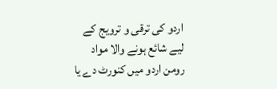اردو کی ترقی و ترویج کے لیے شائع ہونے والا مواد رومن اردو میں کنورٹ دے یا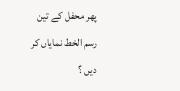پھر محفل کے تین رسم الخط نمایاں کر دیں ؟